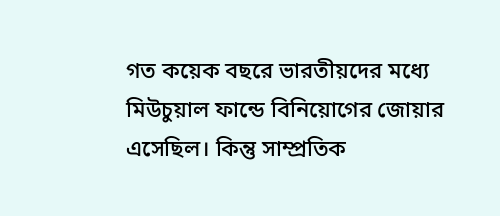গত কয়েক বছরে ভারতীয়দের মধ্যে মিউচুয়াল ফান্ডে বিনিয়োগের জোয়ার এসেছিল। কিন্তু সাম্প্রতিক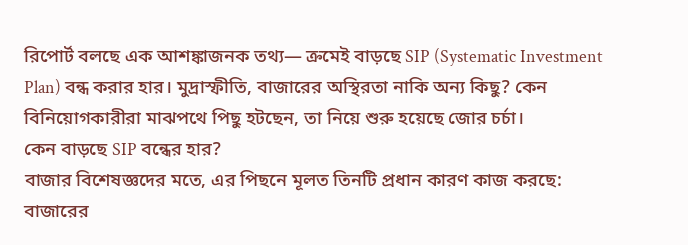রিপোর্ট বলছে এক আশঙ্কাজনক তথ্য— ক্রমেই বাড়ছে SIP (Systematic Investment Plan) বন্ধ করার হার। মুদ্রাস্ফীতি, বাজারের অস্থিরতা নাকি অন্য কিছু? কেন বিনিয়োগকারীরা মাঝপথে পিছু হটছেন, তা নিয়ে শুরু হয়েছে জোর চর্চা।
কেন বাড়ছে SIP বন্ধের হার?
বাজার বিশেষজ্ঞদের মতে, এর পিছনে মূলত তিনটি প্রধান কারণ কাজ করছে:
বাজারের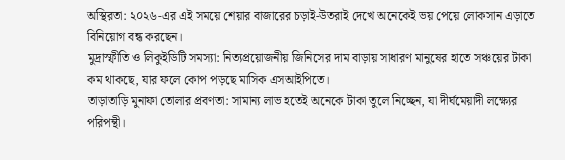অস্থিরতা: ২০২৬-এর এই সময়ে শেয়ার বাজারের চড়াই-উতরাই দেখে অনেকেই ভয় পেয়ে লোকসান এড়াতে বিনিয়োগ বন্ধ করছেন।
মুদ্রাস্ফীতি ও লিকুইডিটি সমস্যা: নিত্যপ্রয়োজনীয় জিনিসের দাম বাড়ায় সাধারণ মানুষের হাতে সঞ্চয়ের টাকা কম থাকছে, যার ফলে কোপ পড়ছে মাসিক এসআইপিতে।
তাড়াতাড়ি মুনাফা তোলার প্রবণতা: সামান্য লাভ হতেই অনেকে টাকা তুলে নিচ্ছেন, যা দীর্ঘমেয়াদী লক্ষ্যের পরিপন্থী।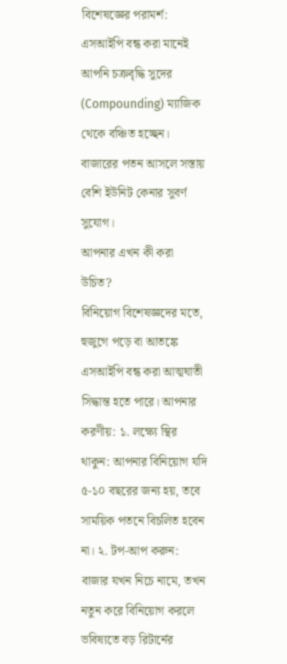বিশেষজ্ঞের পরামর্শ: এসআইপি বন্ধ করা মানেই আপনি চক্রবৃদ্ধি সুদের (Compounding) ম্যাজিক থেকে বঞ্চিত হচ্ছেন। বাজারের পতন আসলে সস্তায় বেশি ইউনিট কেনার সুবর্ণ সুযোগ।
আপনার এখন কী করা উচিত?
বিনিয়োগ বিশেষজ্ঞদের মতে, হুজুগে পড়ে বা আতঙ্কে এসআইপি বন্ধ করা আত্মঘাতী সিদ্ধান্ত হতে পারে। আপনার করণীয়: ১. লক্ষ্যে স্থির থাকুন: আপনার বিনিয়োগ যদি ৫-১০ বছরের জন্য হয়, তবে সাময়িক পতনে বিচলিত হবেন না। ২. টপ-আপ করুন: বাজার যখন নিচে নামে, তখন নতুন করে বিনিয়োগ করলে ভবিষ্যতে বড় রিটার্নের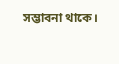সম্ভাবনা থাকে।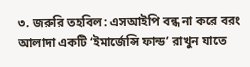৩. জরুরি তহবিল: এসআইপি বন্ধ না করে বরং আলাদা একটি ‘ইমার্জেন্সি ফান্ড’ রাখুন যাতে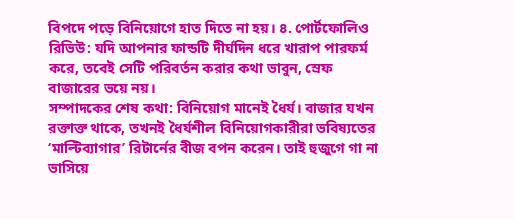বিপদে পড়ে বিনিয়োগে হাত দিতে না হয়। ৪. পোর্টফোলিও রিভিউ: যদি আপনার ফান্ডটি দীর্ঘদিন ধরে খারাপ পারফর্ম করে, তবেই সেটি পরিবর্তন করার কথা ভাবুন, স্রেফ বাজারের ভয়ে নয়।
সম্পাদকের শেষ কথা: বিনিয়োগ মানেই ধৈর্য। বাজার যখন রক্তাক্ত থাকে, তখনই ধৈর্যশীল বিনিয়োগকারীরা ভবিষ্যতের ‘মাল্টিব্যাগার’ রিটার্নের বীজ বপন করেন। তাই হুজুগে গা না ভাসিয়ে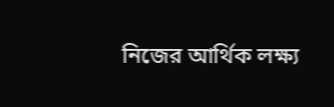নিজের আর্থিক লক্ষ্য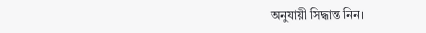অনুযায়ী সিদ্ধান্ত নিন।